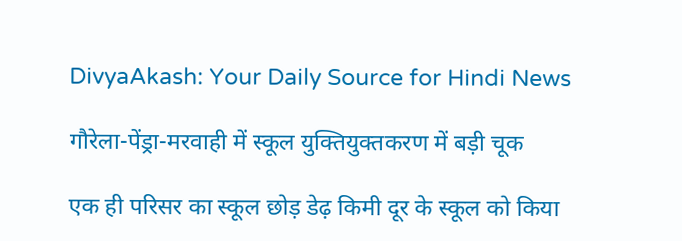DivyaAkash: Your Daily Source for Hindi News

गौरेला-पेंड्रा-मरवाही में स्कूल युक्तियुक्तकरण में बड़ी चूक

एक ही परिसर का स्कूल छोड़ डेढ़ किमी दूर के स्कूल को किया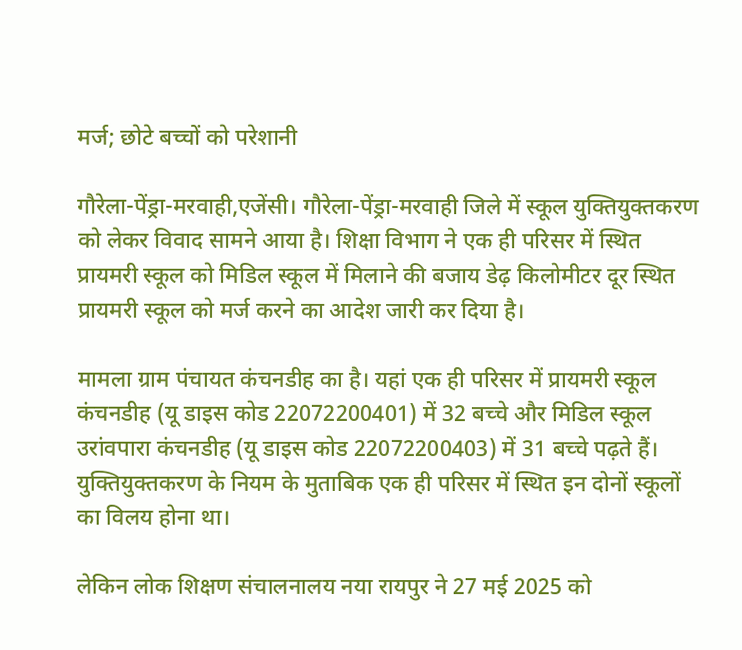मर्ज; छोटे बच्चों को परेशानी

गौरेला-पेंड्रा-मरवाही,एजेंसी। गौरेला-पेंड्रा-मरवाही जिले में स्कूल युक्तियुक्तकरण को लेकर विवाद सामने आया है। शिक्षा विभाग ने एक ही परिसर में स्थित प्रायमरी स्कूल को मिडिल स्कूल में मिलाने की बजाय डेढ़ किलोमीटर दूर स्थित प्रायमरी स्कूल को मर्ज करने का आदेश जारी कर दिया है।

मामला ग्राम पंचायत कंचनडीह का है। यहां एक ही परिसर में प्रायमरी स्कूल कंचनडीह (यू डाइस कोड 22072200401) में 32 बच्चे और मिडिल स्कूल उरांवपारा कंचनडीह (यू डाइस कोड 22072200403) में 31 बच्चे पढ़ते हैं। युक्तियुक्तकरण के नियम के मुताबिक एक ही परिसर में स्थित इन दोनों स्कूलों का विलय होना था।

लेकिन लोक शिक्षण संचालनालय नया रायपुर ने 27 मई 2025 को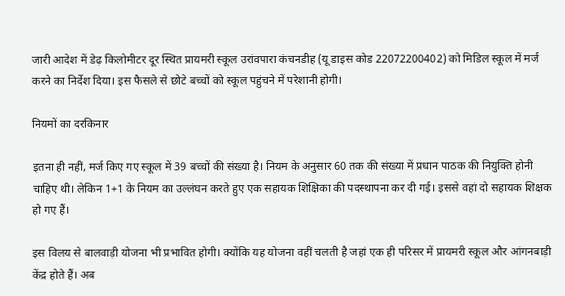जारी आदेश में डेढ़ किलोमीटर दूर स्थित प्रायमरी स्कूल उरांवपारा कंचनडीह (यू डाइस कोड 22072200402) को मिडिल स्कूल में मर्ज करने का निर्देश दिया। इस फैसले से छोटे बच्चों को स्कूल पहुंचने में परेशानी होगी।

नियमों का दरकिनार

इतना ही नहीं, मर्ज किए गए स्कूल में 39 बच्चों की संख्या है। नियम के अनुसार 60 तक की संख्या में प्रधान पाठक की नियुक्ति होनी चाहिए थी। लेकिन 1+1 के नियम का उल्लंघन करते हुए एक सहायक शिक्षिका की पदस्थापना कर दी गई। इससे वहां दो सहायक शिक्षक हो गए हैं।

इस विलय से बालवाड़ी योजना भी प्रभावित होगी। क्योंकि यह योजना वहीं चलती है जहां एक ही परिसर में प्रायमरी स्कूल और आंगनबाड़ी केंद्र होते हैं। अब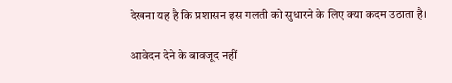देखना यह है कि प्रशासन इस गलती को सुधारने के लिए क्या कदम उठाता है।

आवेदन देने के बावजूद नहीं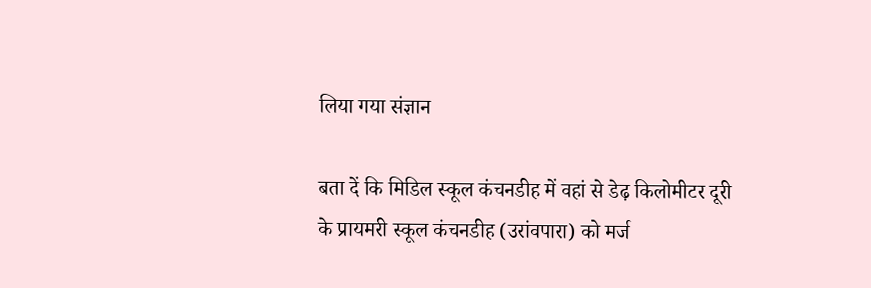लिया गया संज्ञान

बता दें कि मिडिल स्कूल कंचनडीह में वहां से डेढ़ किलोमीटर दूरी के प्रायमरी स्कूल कंचनडीह (उरांवपारा) को मर्ज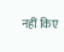नहीं किए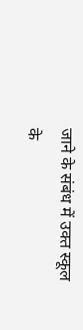जाने के संबंध में उक्त स्कूल के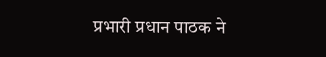प्रभारी प्रधान पाठक ने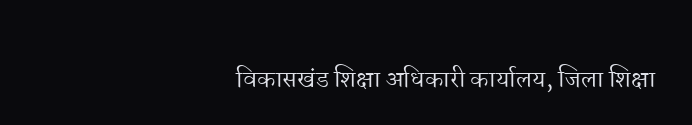विकासखंड शिक्षा अधिकारी कार्यालय, जिला शिक्षा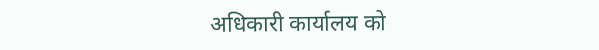अधिकारी कार्यालय को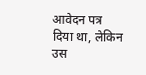आवेदन पत्र दिया था, लेकिन उस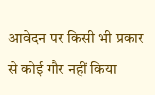आवेदन पर किसी भी प्रकार से कोई गौर नहीं किया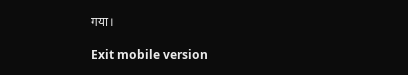गया।

Exit mobile version